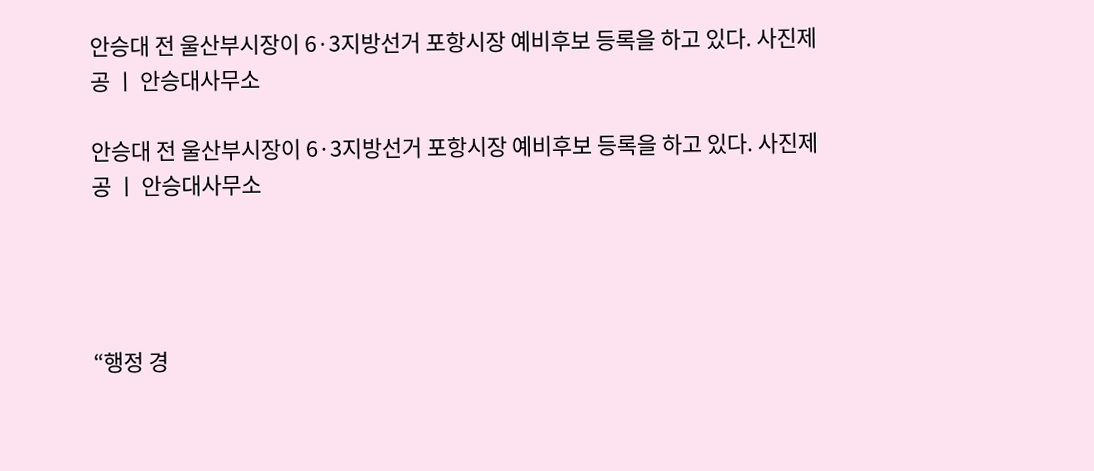안승대 전 울산부시장이 6·3지방선거 포항시장 예비후보 등록을 하고 있다. 사진제공 ㅣ 안승대사무소

안승대 전 울산부시장이 6·3지방선거 포항시장 예비후보 등록을 하고 있다. 사진제공 ㅣ 안승대사무소




“행정 경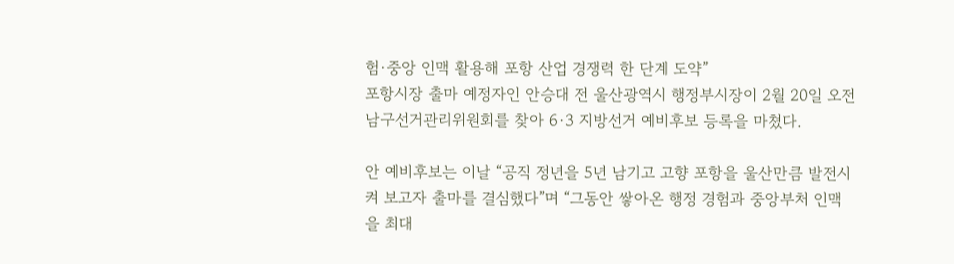험·중앙 인맥 활용해 포항 산업 경쟁력 한 단계 도약”
포항시장 출마 예정자인 안승대 전 울산광역시 행정부시장이 2월 20일 오전 남구선거관리위원회를 찾아 6·3 지방선거 예비후보 등록을 마쳤다.

안 예비후보는 이날 “공직 정년을 5년 남기고 고향 포항을 울산만큼 발전시켜 보고자 출마를 결심했다”며 “그동안 쌓아온 행정 경험과 중앙부처 인맥을 최대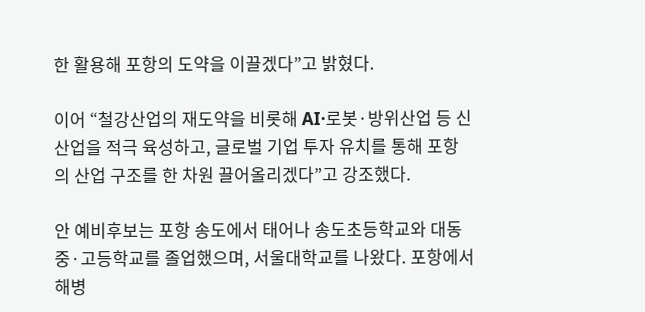한 활용해 포항의 도약을 이끌겠다”고 밝혔다.

이어 “철강산업의 재도약을 비롯해 AI·로봇·방위산업 등 신산업을 적극 육성하고, 글로벌 기업 투자 유치를 통해 포항의 산업 구조를 한 차원 끌어올리겠다”고 강조했다.

안 예비후보는 포항 송도에서 태어나 송도초등학교와 대동중·고등학교를 졸업했으며, 서울대학교를 나왔다. 포항에서 해병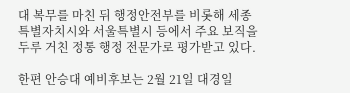대 복무를 마친 뒤 행정안전부를 비롯해 세종특별자치시와 서울특별시 등에서 주요 보직을 두루 거친 정통 행정 전문가로 평가받고 있다.

한편 안승대 예비후보는 2월 21일 대경일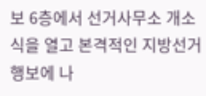보 6층에서 선거사무소 개소식을 열고 본격적인 지방선거 행보에 나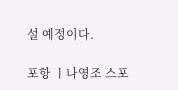설 예정이다.

포항 ㅣ나영조 스포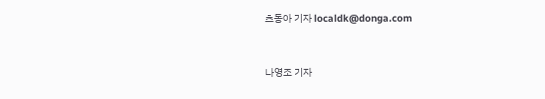츠동아 기자 localdk@donga.com


나영조 기자